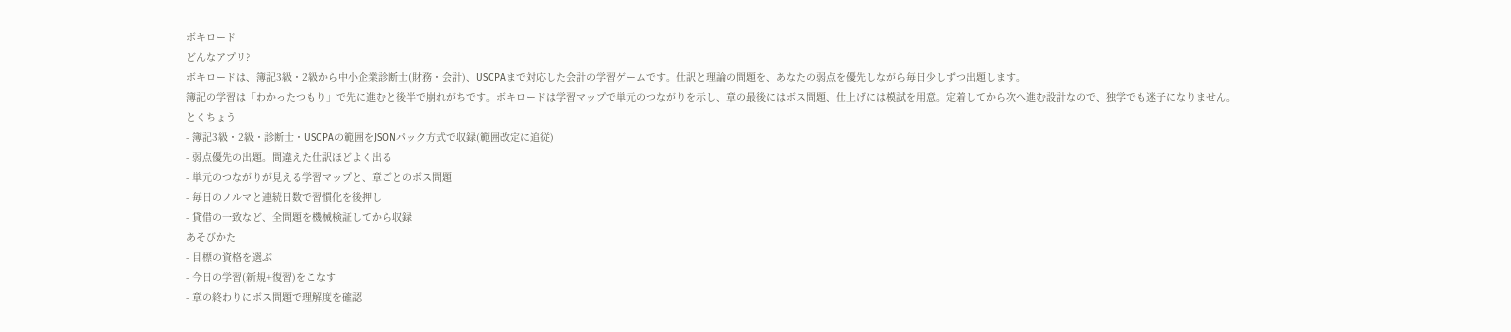ボキロード
どんなアプリ?
ボキロードは、簿記3級・2級から中小企業診断士(財務・会計)、USCPAまで対応した会計の学習ゲームです。仕訳と理論の問題を、あなたの弱点を優先しながら毎日少しずつ出題します。
簿記の学習は「わかったつもり」で先に進むと後半で崩れがちです。ボキロードは学習マップで単元のつながりを示し、章の最後にはボス問題、仕上げには模試を用意。定着してから次へ進む設計なので、独学でも迷子になりません。
とくちょう
- 簿記3級・2級・診断士・USCPAの範囲をJSONパック方式で収録(範囲改定に追従)
- 弱点優先の出題。間違えた仕訳ほどよく出る
- 単元のつながりが見える学習マップと、章ごとのボス問題
- 毎日のノルマと連続日数で習慣化を後押し
- 貸借の一致など、全問題を機械検証してから収録
あそびかた
- 目標の資格を選ぶ
- 今日の学習(新規+復習)をこなす
- 章の終わりにボス問題で理解度を確認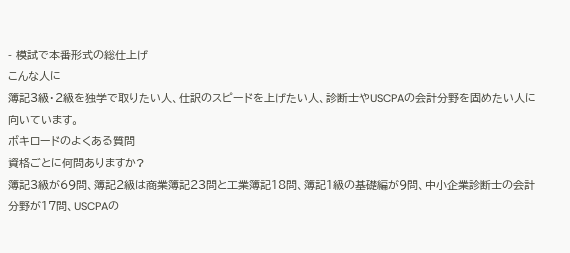- 模試で本番形式の総仕上げ
こんな人に
簿記3級・2級を独学で取りたい人、仕訳のスピードを上げたい人、診断士やUSCPAの会計分野を固めたい人に向いています。
ボキロードのよくある質問
資格ごとに何問ありますか?
簿記3級が69問、簿記2級は商業簿記23問と工業簿記18問、簿記1級の基礎編が9問、中小企業診断士の会計分野が17問、USCPAの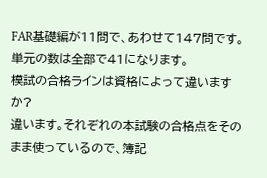FAR基礎編が11問で、あわせて147問です。単元の数は全部で41になります。
模試の合格ラインは資格によって違いますか?
違います。それぞれの本試験の合格点をそのまま使っているので、簿記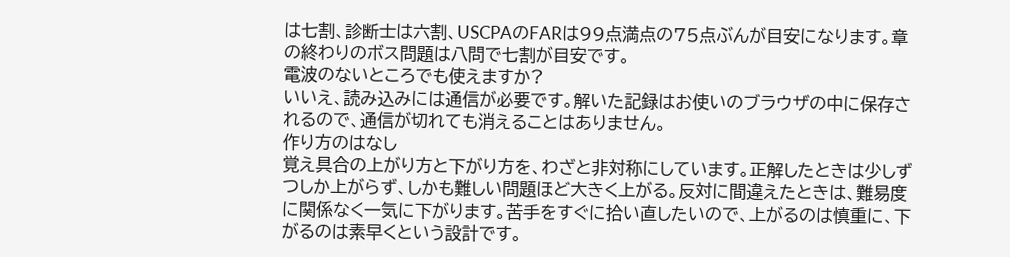は七割、診断士は六割、USCPAのFARは99点満点の75点ぶんが目安になります。章の終わりのボス問題は八問で七割が目安です。
電波のないところでも使えますか?
いいえ、読み込みには通信が必要です。解いた記録はお使いのブラウザの中に保存されるので、通信が切れても消えることはありません。
作り方のはなし
覚え具合の上がり方と下がり方を、わざと非対称にしています。正解したときは少しずつしか上がらず、しかも難しい問題ほど大きく上がる。反対に間違えたときは、難易度に関係なく一気に下がります。苦手をすぐに拾い直したいので、上がるのは慎重に、下がるのは素早くという設計です。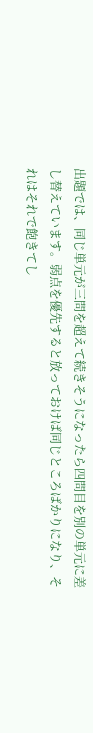出題では、同じ単元が三問を超えて続きそうになったら四問目を別の単元に差し替えています。弱点を優先すると放っておけば同じところばかりになり、それはそれで飽きてし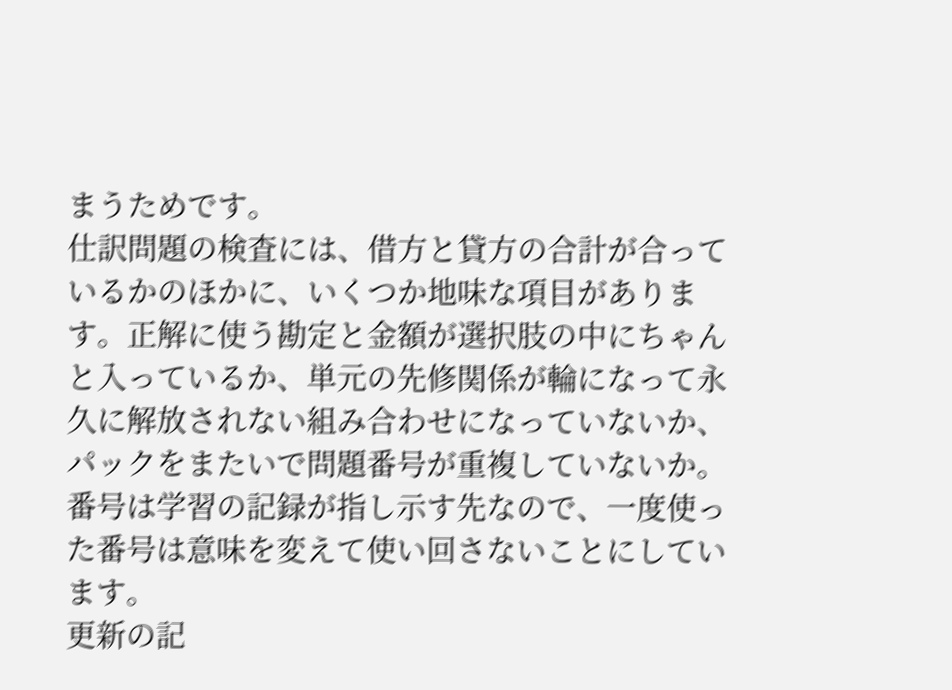まうためです。
仕訳問題の検査には、借方と貸方の合計が合っているかのほかに、いくつか地味な項目があります。正解に使う勘定と金額が選択肢の中にちゃんと入っているか、単元の先修関係が輪になって永久に解放されない組み合わせになっていないか、パックをまたいで問題番号が重複していないか。番号は学習の記録が指し示す先なので、一度使った番号は意味を変えて使い回さないことにしています。
更新の記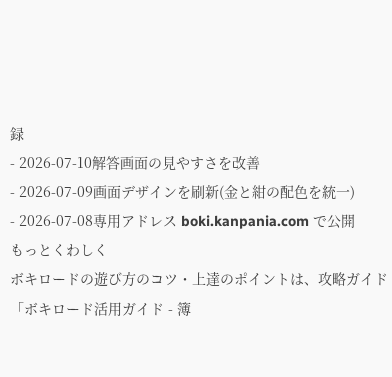録
- 2026-07-10解答画面の見やすさを改善
- 2026-07-09画面デザインを刷新(金と紺の配色を統一)
- 2026-07-08専用アドレス boki.kanpania.com で公開
もっとくわしく
ボキロードの遊び方のコツ・上達のポイントは、攻略ガイド「ボキロード活用ガイド - 簿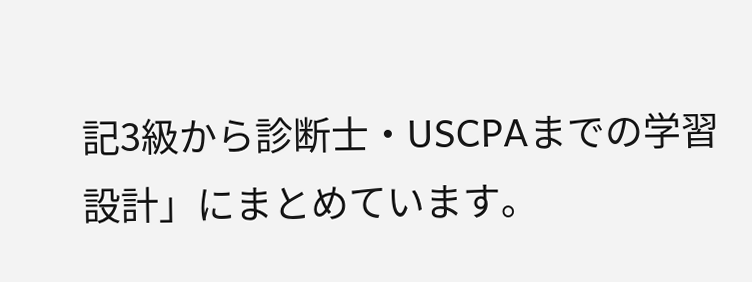記3級から診断士・USCPAまでの学習設計」にまとめています。